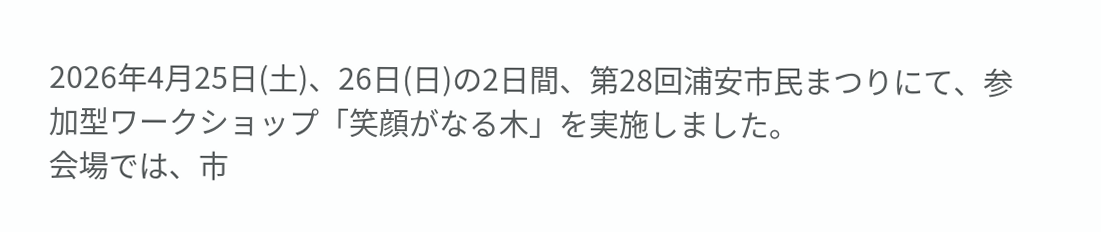2026年4月25日(土)、26日(日)の2日間、第28回浦安市民まつりにて、参加型ワークショップ「笑顔がなる木」を実施しました。
会場では、市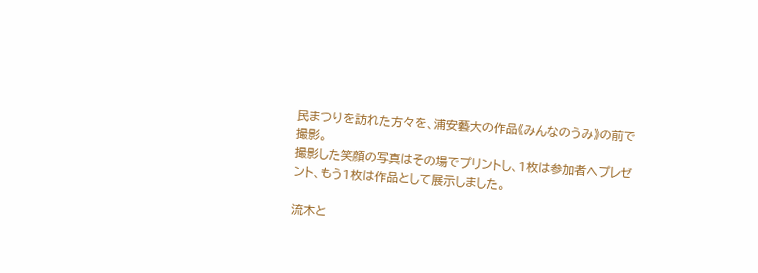民まつりを訪れた方々を、浦安藝大の作品《みんなのうみ》の前で撮影。
撮影した笑顔の写真はその場でプリントし、1枚は参加者へプレゼント、もう1枚は作品として展示しました。

流木と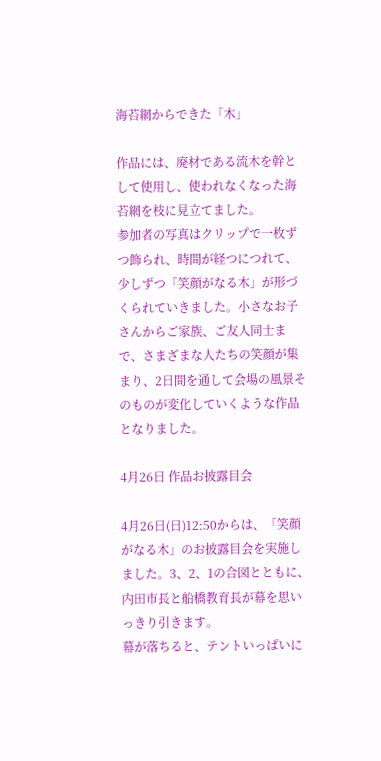海苔網からできた「木」

作品には、廃材である流木を幹として使用し、使われなくなった海苔網を枝に見立てました。
参加者の写真はクリップで一枚ずつ飾られ、時間が経つにつれて、少しずつ「笑顔がなる木」が形づくられていきました。小さなお子さんからご家族、ご友人同士まで、さまざまな人たちの笑顔が集まり、2日間を通して会場の風景そのものが変化していくような作品となりました。

4月26日 作品お披露目会

4月26日(日)12:50からは、「笑顔がなる木」のお披露目会を実施しました。3、2、1の合図とともに、内田市長と船橋教育長が幕を思いっきり引きます。
幕が落ちると、テントいっぱいに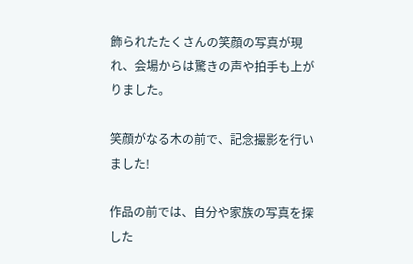飾られたたくさんの笑顔の写真が現れ、会場からは驚きの声や拍手も上がりました。

笑顔がなる木の前で、記念撮影を行いました!

作品の前では、自分や家族の写真を探した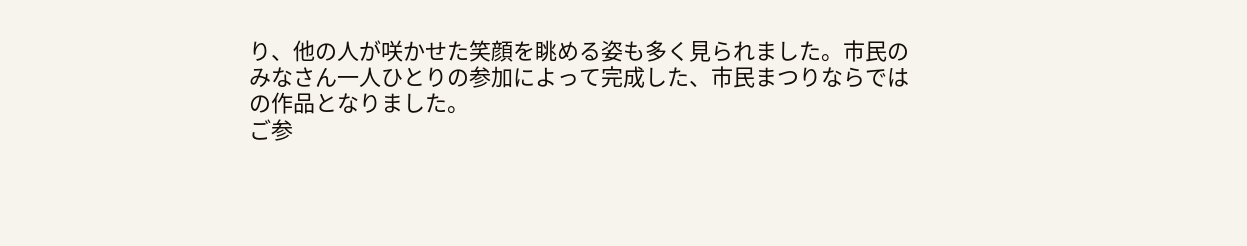り、他の人が咲かせた笑顔を眺める姿も多く見られました。市民のみなさん一人ひとりの参加によって完成した、市民まつりならではの作品となりました。
ご参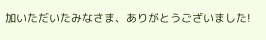加いただいたみなさま、ありがとうございました!